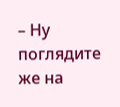– Ну поглядите же на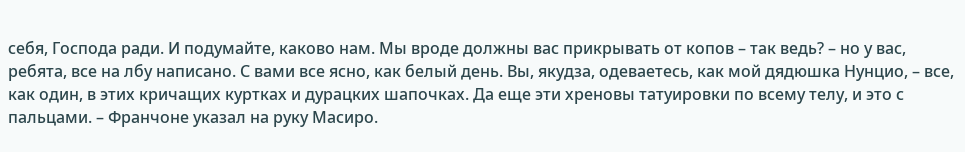себя, Господа ради. И подумайте, каково нам. Мы вроде должны вас прикрывать от копов – так ведь? – но у вас, ребята, все на лбу написано. С вами все ясно, как белый день. Вы, якудза, одеваетесь, как мой дядюшка Нунцио, – все, как один, в этих кричащих куртках и дурацких шапочках. Да еще эти хреновы татуировки по всему телу, и это с пальцами. – Франчоне указал на руку Масиро.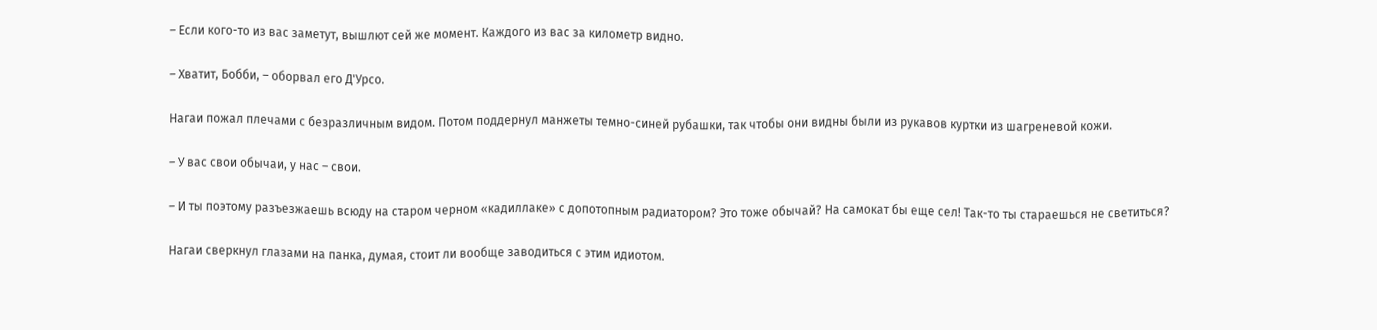– Если кого-то из вас заметут, вышлют сей же момент. Каждого из вас за километр видно.

– Хватит, Бобби, – оборвал его Д'Урсо.

Нагаи пожал плечами с безразличным видом. Потом поддернул манжеты темно-синей рубашки, так чтобы они видны были из рукавов куртки из шагреневой кожи.

– У вас свои обычаи, у нас – свои.

– И ты поэтому разъезжаешь всюду на старом черном «кадиллаке» с допотопным радиатором? Это тоже обычай? На самокат бы еще сел! Так-то ты стараешься не светиться?

Нагаи сверкнул глазами на панка, думая, стоит ли вообще заводиться с этим идиотом.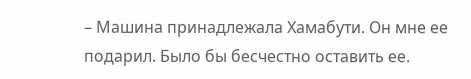– Машина принадлежала Хамабути. Он мне ее подарил. Было бы бесчестно оставить ее.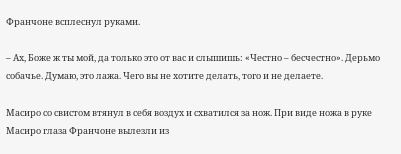Франчоне всплеснул руками.

– Ах, Боже ж ты мой, да только это от вас и слышишь: «Честно – бесчестно». Дерьмо собачье. Думаю, это лажа. Чего вы не хотите делать, того и не делаете.

Масиро со свистом втянул в себя воздух и схватился за нож. При виде ножа в руке Масиро глаза Франчоне вылезли из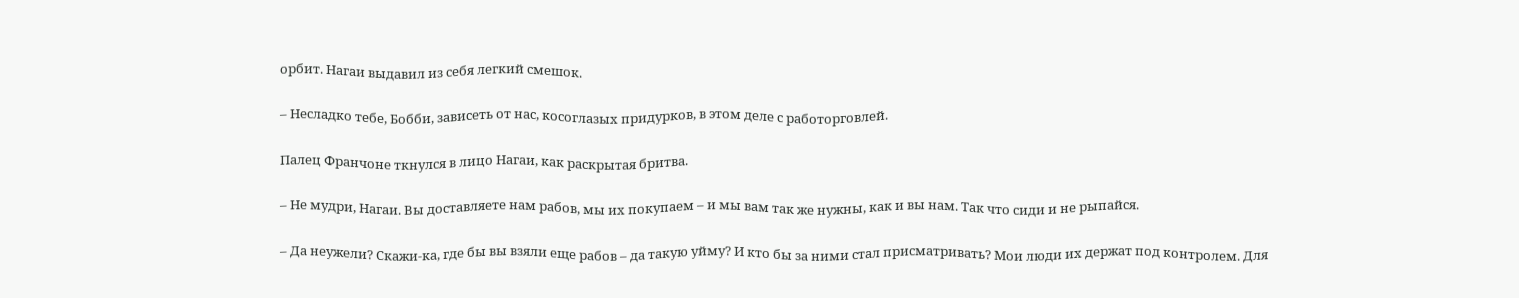орбит. Нагаи выдавил из себя легкий смешок.

– Несладко тебе, Бобби, зависеть от нас, косоглазых придурков, в этом деле с работорговлей.

Палец Франчоне ткнулся в лицо Нагаи, как раскрытая бритва.

– Не мудри, Нагаи. Вы доставляете нам рабов, мы их покупаем – и мы вам так же нужны, как и вы нам. Так что сиди и не рыпайся.

– Да неужели? Скажи-ка, где бы вы взяли еще рабов – да такую уйму? И кто бы за ними стал присматривать? Мои люди их держат под контролем. Для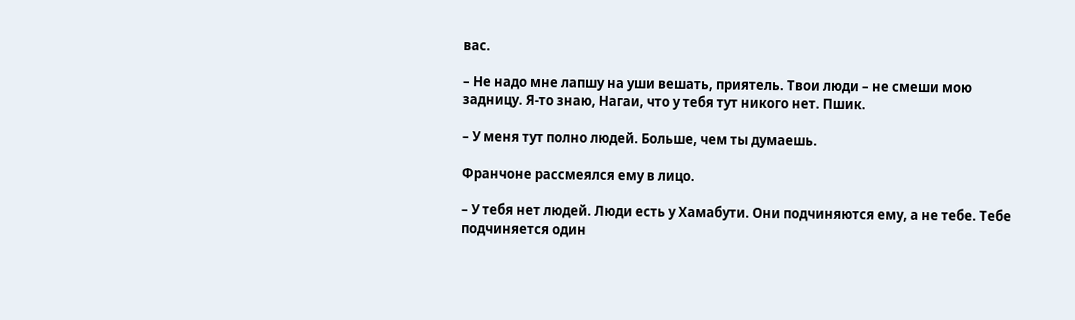вас.

– Не надо мне лапшу на уши вешать, приятель. Твои люди – не смеши мою задницу. Я-то знаю, Нагаи, что у тебя тут никого нет. Пшик.

– У меня тут полно людей. Больше, чем ты думаешь.

Франчоне рассмеялся ему в лицо.

– У тебя нет людей. Люди есть у Хамабути. Они подчиняются ему, а не тебе. Тебе подчиняется один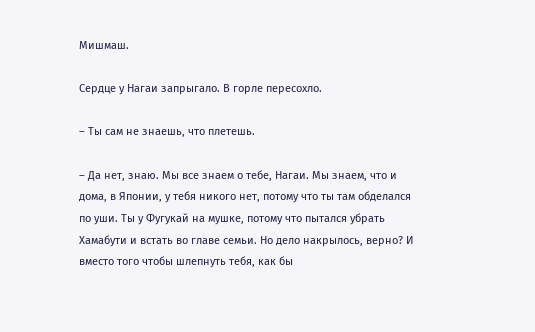Мишмаш.

Сердце у Нагаи запрыгало. В горле пересохло.

– Ты сам не знаешь, что плетешь.

– Да нет, знаю. Мы все знаем о тебе, Нагаи. Мы знаем, что и дома, в Японии, у тебя никого нет, потому что ты там обделался по уши. Ты у Фугукай на мушке, потому что пытался убрать Хамабути и встать во главе семьи. Но дело накрылось, верно? И вместо того чтобы шлепнуть тебя, как бы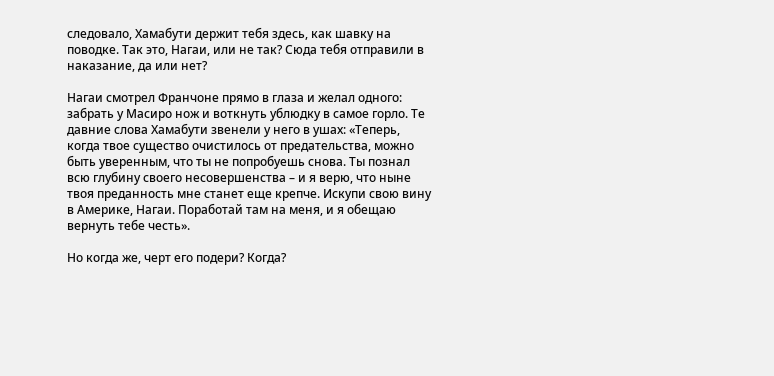следовало, Хамабути держит тебя здесь, как шавку на поводке. Так это, Нагаи, или не так? Сюда тебя отправили в наказание, да или нет?

Нагаи смотрел Франчоне прямо в глаза и желал одного: забрать у Масиро нож и воткнуть ублюдку в самое горло. Те давние слова Хамабути звенели у него в ушах: «Теперь, когда твое существо очистилось от предательства, можно быть уверенным, что ты не попробуешь снова. Ты познал всю глубину своего несовершенства – и я верю, что ныне твоя преданность мне станет еще крепче. Искупи свою вину в Америке, Нагаи. Поработай там на меня, и я обещаю вернуть тебе честь».

Но когда же, черт его подери? Когда?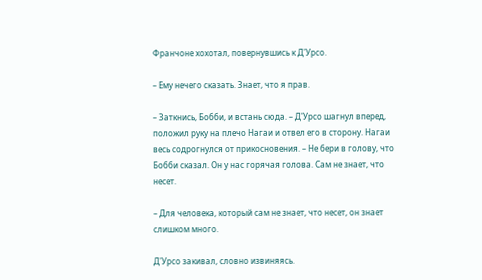Франчоне хохотал, повернувшись к Д'Урсо.

– Ему нечего сказать. Знает, что я прав.

– Заткнись, Бобби, и встань сюда. – Д'Урсо шагнул вперед, положил руку на плечо Нагаи и отвел его в сторону. Нагаи весь содрогнулся от прикосновения. – Не бери в голову, что Бобби сказал. Он у нас горячая голова. Сам не знает, что несет.

– Для человека, который сам не знает, что несет, он знает слишком много.

Д'Урсо закивал, словно извиняясь.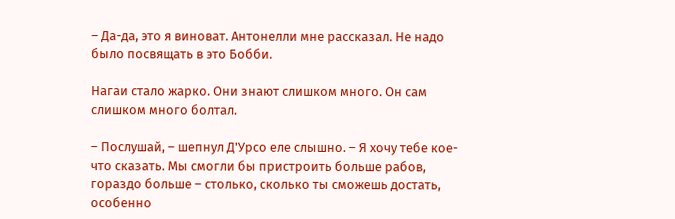– Да-да, это я виноват. Антонелли мне рассказал. Не надо было посвящать в это Бобби.

Нагаи стало жарко. Они знают слишком много. Он сам слишком много болтал.

– Послушай, – шепнул Д'Урсо еле слышно. – Я хочу тебе кое-что сказать. Мы смогли бы пристроить больше рабов, гораздо больше – столько, сколько ты сможешь достать, особенно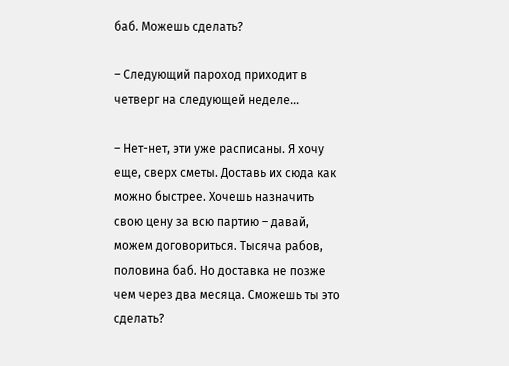баб. Можешь сделать?

– Следующий пароход приходит в четверг на следующей неделе...

– Нет-нет, эти уже расписаны. Я хочу еще, сверх сметы. Доставь их сюда как можно быстрее. Хочешь назначить свою цену за всю партию – давай, можем договориться. Тысяча рабов, половина баб. Но доставка не позже чем через два месяца. Сможешь ты это сделать?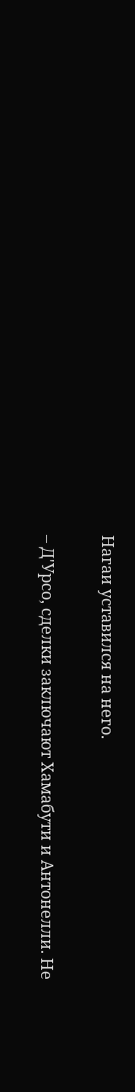Нагаи уставился на него.

– Д'Урсо, сделки заключают Хамабути и Антонелли. Не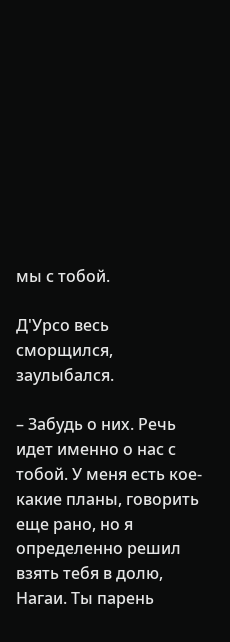мы с тобой.

Д'Урсо весь сморщился, заулыбался.

– Забудь о них. Речь идет именно о нас с тобой. У меня есть кое-какие планы, говорить еще рано, но я определенно решил взять тебя в долю, Нагаи. Ты парень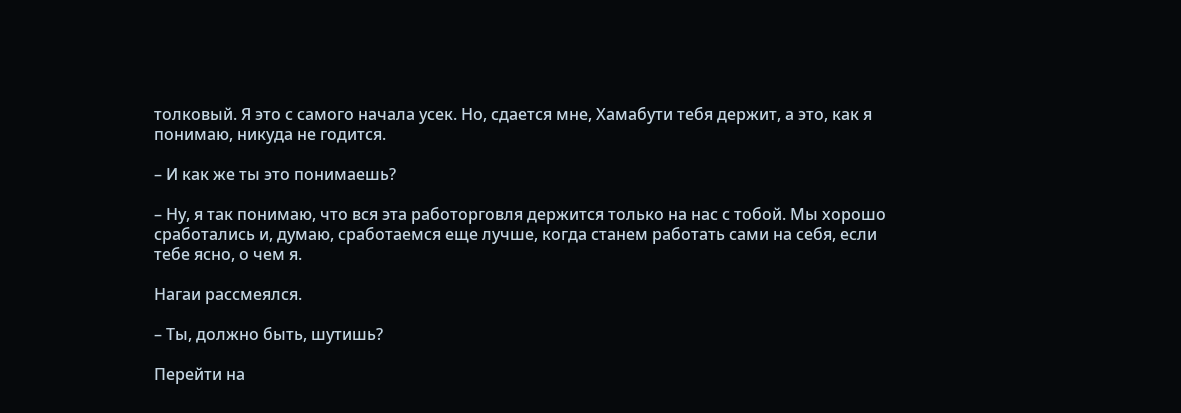толковый. Я это с самого начала усек. Но, сдается мне, Хамабути тебя держит, а это, как я понимаю, никуда не годится.

– И как же ты это понимаешь?

– Ну, я так понимаю, что вся эта работорговля держится только на нас с тобой. Мы хорошо сработались и, думаю, сработаемся еще лучше, когда станем работать сами на себя, если тебе ясно, о чем я.

Нагаи рассмеялся.

– Ты, должно быть, шутишь?

Перейти на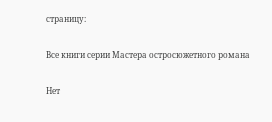страницу:

Все книги серии Мастера остросюжетного романа

Нет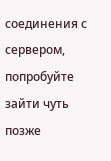соединения с сервером, попробуйте зайти чуть позже